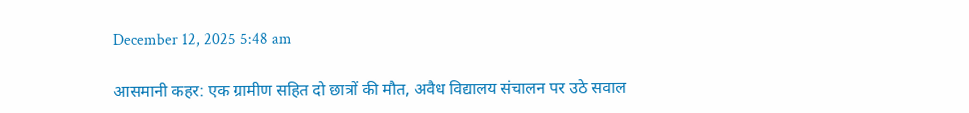December 12, 2025 5:48 am

आसमानी कहर: एक ग्रामीण सहित दो छात्रों की मौत, अवैध विद्यालय संचालन पर उठे सवाल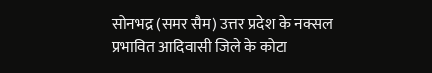सोनभद्र (समर सैम) उत्तर प्रदेश के नक्सल प्रभावित आदिवासी जिले के कोटा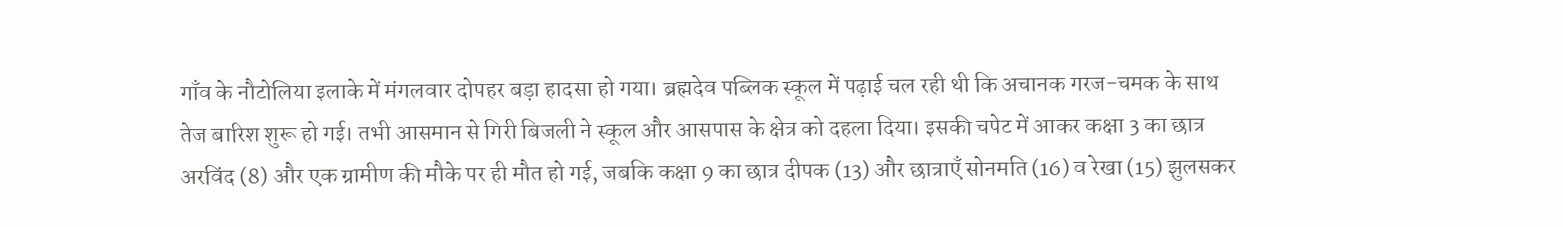गाँव के नौटोलिया इलाके में मंगलवार दोपहर बड़ा हादसा हो गया। ब्रह्मदेव पब्लिक स्कूल में पढ़ाई चल रही थी कि अचानक गरज-चमक के साथ तेज बारिश शुरू हो गई। तभी आसमान से गिरी बिजली ने स्कूल और आसपास के क्षेत्र को दहला दिया। इसकी चपेट में आकर कक्षा 3 का छात्र अरविंद (8) और एक ग्रामीण की मौके पर ही मौत हो गई, जबकि कक्षा 9 का छात्र दीपक (13) और छात्राएँ सोनमति (16) व रेखा (15) झुलसकर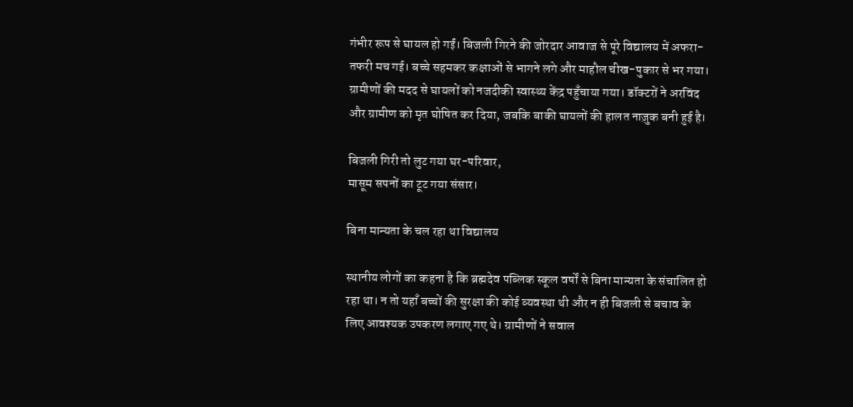गंभीर रूप से घायल हो गईं। बिजली गिरने की जोरदार आवाज से पूरे विद्यालय में अफरा-तफरी मच गई। बच्चे सहमकर कक्षाओं से भागने लगे और माहौल चीख-पुकार से भर गया। ग्रामीणों की मदद से घायलों को नजदीकी स्वास्थ्य केंद्र पहुँचाया गया। डॉक्टरों ने अरविंद और ग्रामीण को मृत घोषित कर दिया, जबकि बाकी घायलों की हालत नाज़ुक बनी हुई है।

बिजली गिरी तो लुट गया घर-परिवार,
मासूम सपनों का टूट गया संसार।

बिना मान्यता के चल रहा था विद्यालय

स्थानीय लोगों का कहना है कि ब्रह्मदेव पब्लिक स्कूल वर्षों से बिना मान्यता के संचालित हो रहा था। न तो यहाँ बच्चों की सुरक्षा की कोई व्यवस्था थी और न ही बिजली से बचाव के लिए आवश्यक उपकरण लगाए गए थे। ग्रामीणों ने सवाल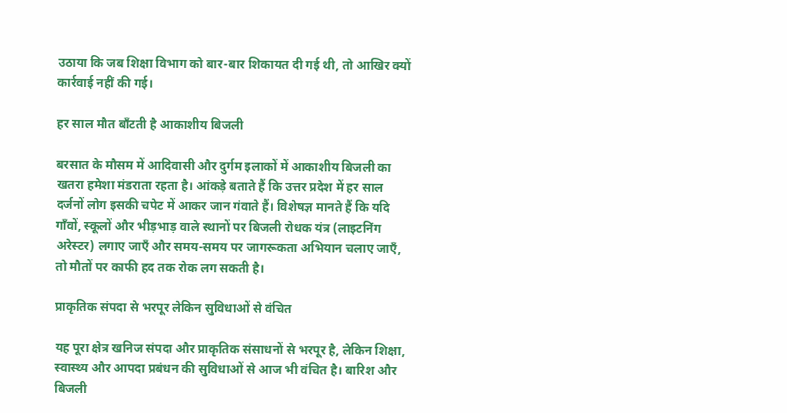उठाया कि जब शिक्षा विभाग को बार-बार शिकायत दी गई थी, तो आखिर क्यों कार्रवाई नहीं की गई।

हर साल मौत बाँटती है आकाशीय बिजली

बरसात के मौसम में आदिवासी और दुर्गम इलाकों में आकाशीय बिजली का खतरा हमेशा मंडराता रहता है। आंकड़े बताते हैं कि उत्तर प्रदेश में हर साल दर्जनों लोग इसकी चपेट में आकर जान गंवाते हैं। विशेषज्ञ मानते हैं कि यदि गाँवों, स्कूलों और भीड़भाड़ वाले स्थानों पर बिजली रोधक यंत्र (लाइटनिंग अरेस्टर) लगाए जाएँ और समय-समय पर जागरूकता अभियान चलाए जाएँ, तो मौतों पर काफी हद तक रोक लग सकती है।

प्राकृतिक संपदा से भरपूर लेकिन सुविधाओं से वंचित

यह पूरा क्षेत्र खनिज संपदा और प्राकृतिक संसाधनों से भरपूर है, लेकिन शिक्षा, स्वास्थ्य और आपदा प्रबंधन की सुविधाओं से आज भी वंचित है। बारिश और बिजली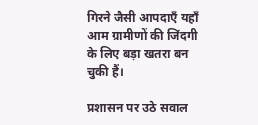गिरने जैसी आपदाएँ यहाँ आम ग्रामीणों की जिंदगी के लिए बड़ा खतरा बन चुकी हैं।

प्रशासन पर उठे सवाल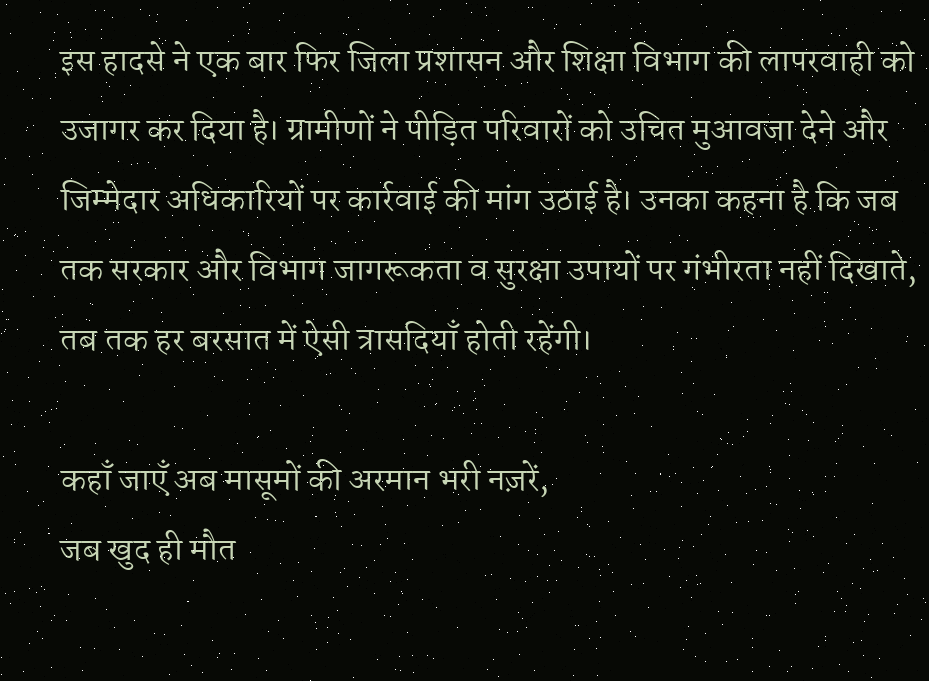इस हादसे ने एक बार फिर जिला प्रशासन और शिक्षा विभाग की लापरवाही को उजागर कर दिया है। ग्रामीणों ने पीड़ित परिवारों को उचित मुआवजा देने और जिम्मेदार अधिकारियों पर कार्रवाई की मांग उठाई है। उनका कहना है कि जब तक सरकार और विभाग जागरूकता व सुरक्षा उपायों पर गंभीरता नहीं दिखाते, तब तक हर बरसात में ऐसी त्रासदियाँ होती रहेंगी।

कहाँ जाएँ अब मासूमों की अरमान भरी नज़रें,
जब खुद ही मौत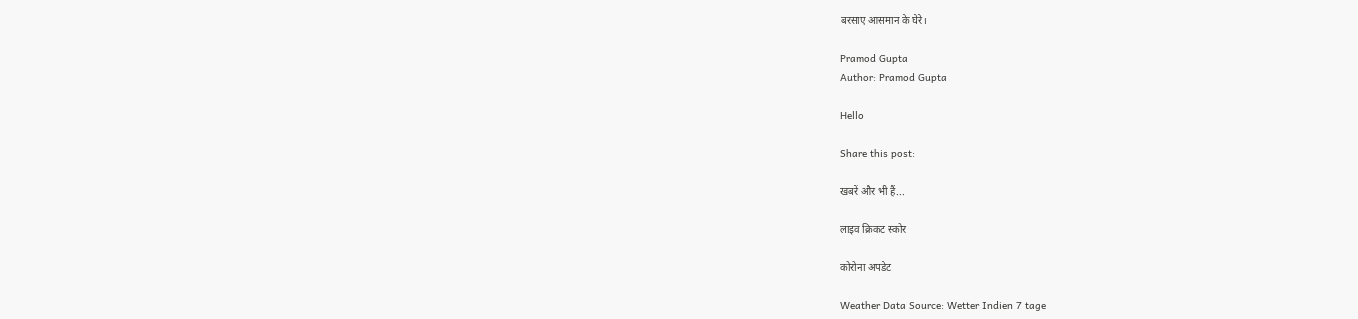बरसाए आसमान के घेरे।

Pramod Gupta
Author: Pramod Gupta

Hello

Share this post:

खबरें और भी हैं...

लाइव क्रिकट स्कोर

कोरोना अपडेट

Weather Data Source: Wetter Indien 7 tage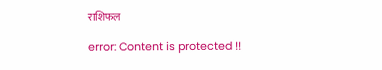राशिफल

error: Content is protected !!